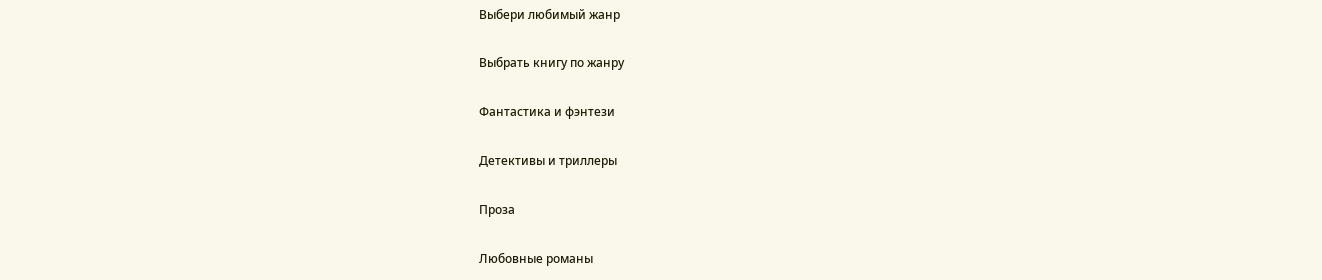Выбери любимый жанр

Выбрать книгу по жанру

Фантастика и фэнтези

Детективы и триллеры

Проза

Любовные романы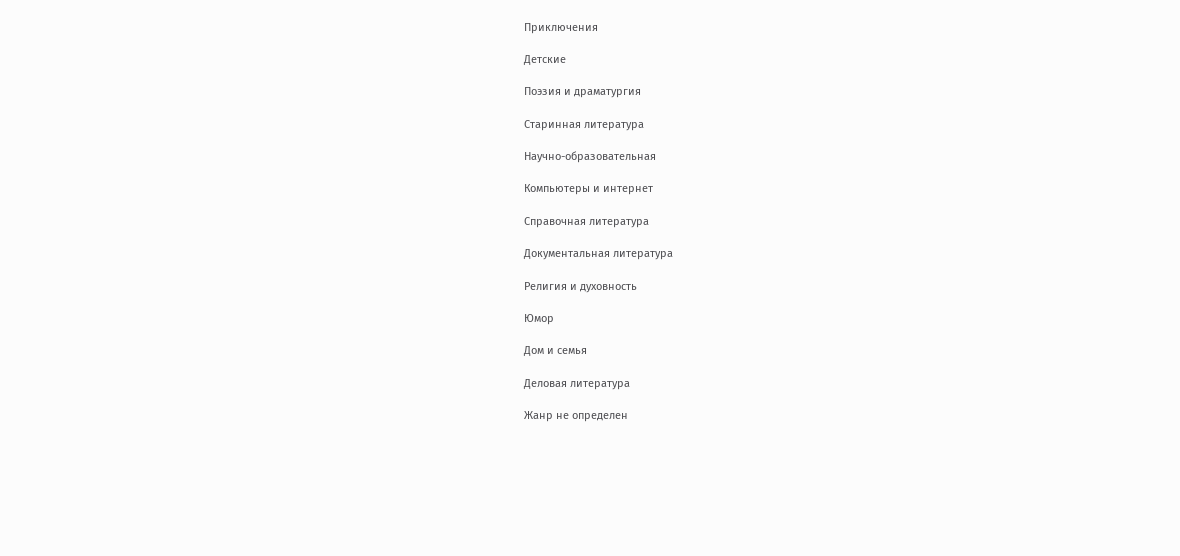Приключения

Детские

Поэзия и драматургия

Старинная литература

Научно-образовательная

Компьютеры и интернет

Справочная литература

Документальная литература

Религия и духовность

Юмор

Дом и семья

Деловая литература

Жанр не определен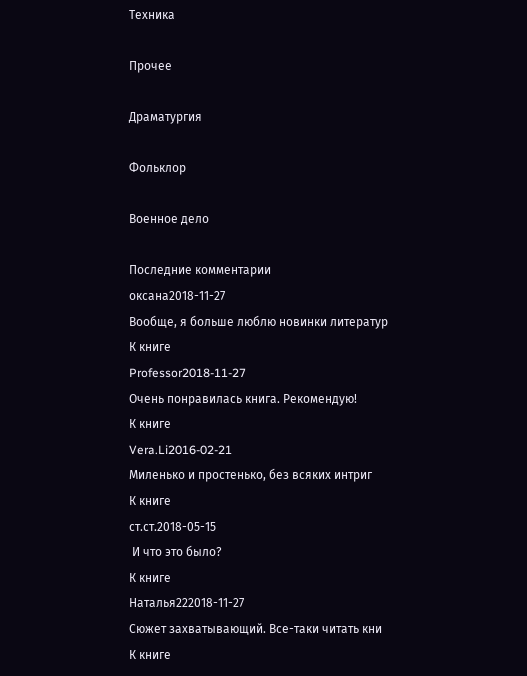Техника

Прочее

Драматургия

Фольклор

Военное дело

Последние комментарии
оксана2018-11-27
Вообще, я больше люблю новинки литератур
К книге
Professor2018-11-27
Очень понравилась книга. Рекомендую!
К книге
Vera.Li2016-02-21
Миленько и простенько, без всяких интриг
К книге
ст.ст.2018-05-15
 И что это было?
К книге
Наталья222018-11-27
Сюжет захватывающий. Все-таки читать кни
К книге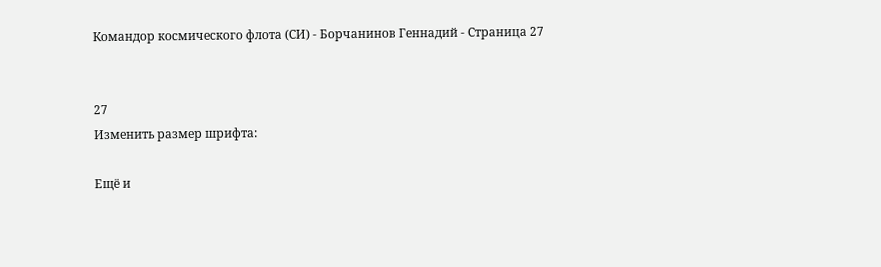Командор космического флота (СИ) - Борчанинов Геннадий - Страница 27


27
Изменить размер шрифта:

Ещё и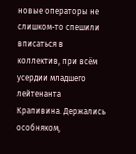новые операторы не слишком-то спешили вписаться в коллектив, при всём усердии младшего лейтенанта Крапивина. Держались особняком,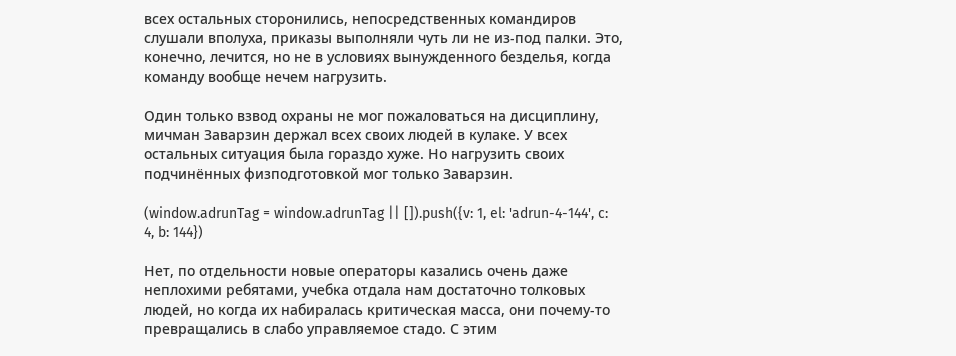всех остальных сторонились, непосредственных командиров слушали вполуха, приказы выполняли чуть ли не из-под палки. Это, конечно, лечится, но не в условиях вынужденного безделья, когда команду вообще нечем нагрузить.

Один только взвод охраны не мог пожаловаться на дисциплину, мичман Заварзин держал всех своих людей в кулаке. У всех остальных ситуация была гораздо хуже. Но нагрузить своих подчинённых физподготовкой мог только Заварзин.

(window.adrunTag = window.adrunTag || []).push({v: 1, el: 'adrun-4-144', c: 4, b: 144})

Нет, по отдельности новые операторы казались очень даже неплохими ребятами, учебка отдала нам достаточно толковых людей, но когда их набиралась критическая масса, они почему-то превращались в слабо управляемое стадо. С этим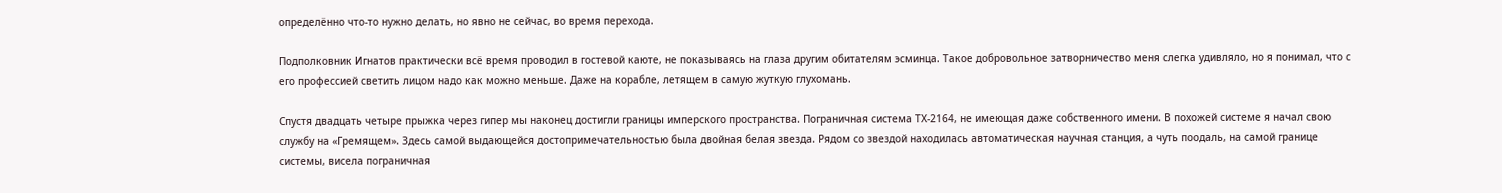определённо что-то нужно делать, но явно не сейчас, во время перехода.

Подполковник Игнатов практически всё время проводил в гостевой каюте, не показываясь на глаза другим обитателям эсминца. Такое добровольное затворничество меня слегка удивляло, но я понимал, что с его профессией светить лицом надо как можно меньше. Даже на корабле, летящем в самую жуткую глухомань.

Спустя двадцать четыре прыжка через гипер мы наконец достигли границы имперского пространства. Пограничная система ТХ-2164, не имеющая даже собственного имени. В похожей системе я начал свою службу на «Гремящем». Здесь самой выдающейся достопримечательностью была двойная белая звезда. Рядом со звездой находилась автоматическая научная станция, а чуть поодаль, на самой границе системы, висела пограничная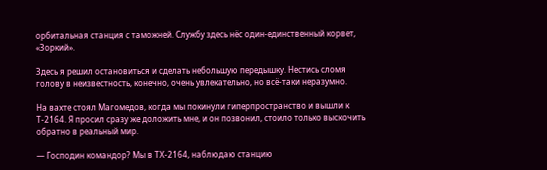орбитальная станция с таможней. Службу здесь нёс один-единственный корвет, «Зоркий».

Здесь я решил остановиться и сделать небольшую передышку. Нестись сломя голову в неизвестность, конечно, очень увлекательно, но всё-таки неразумно.

На вахте стоял Магомедов, когда мы покинули гиперпространство и вышли к Т-2164. Я просил сразу же доложить мне, и он позвонил, стоило только выскочить обратно в реальный мир.

— Господин командор? Мы в ТХ-2164, наблюдаю станцию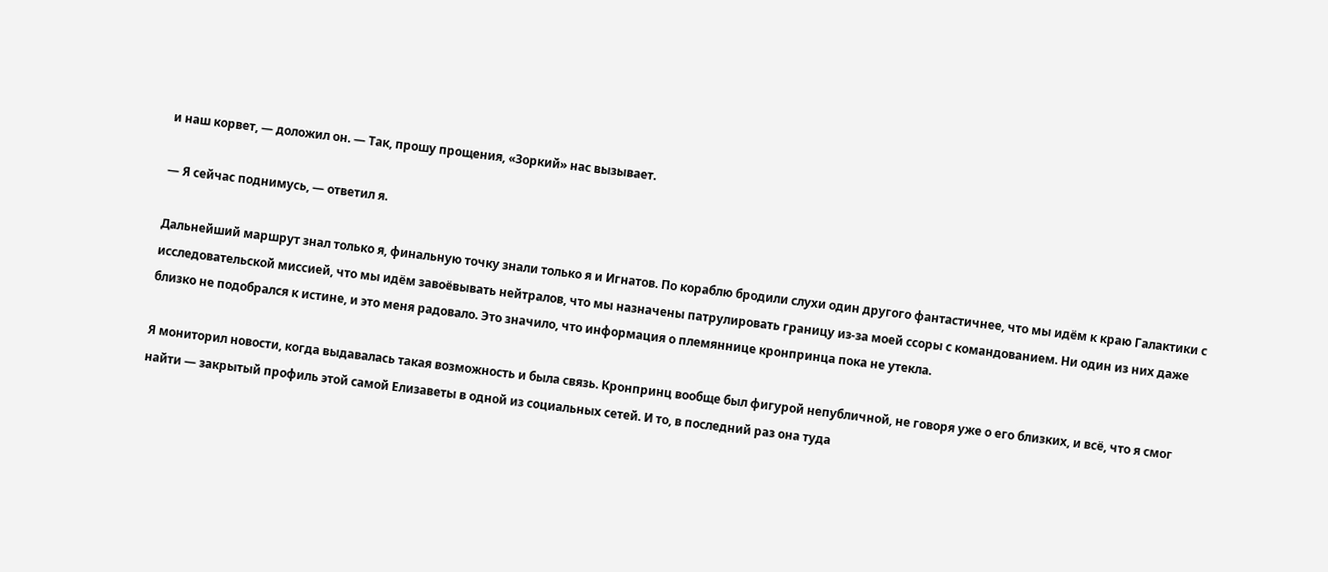и наш корвет, — доложил он. — Так, прошу прощения, «Зоркий» нас вызывает.

— Я сейчас поднимусь, — ответил я.

Дальнейший маршрут знал только я, финальную точку знали только я и Игнатов. По кораблю бродили слухи один другого фантастичнее, что мы идём к краю Галактики с исследовательской миссией, что мы идём завоёвывать нейтралов, что мы назначены патрулировать границу из-за моей ссоры с командованием. Ни один из них даже близко не подобрался к истине, и это меня радовало. Это значило, что информация о племяннице кронпринца пока не утекла.

Я мониторил новости, когда выдавалась такая возможность и была связь. Кронпринц вообще был фигурой непубличной, не говоря уже о его близких, и всё, что я смог найти — закрытый профиль этой самой Елизаветы в одной из социальных сетей. И то, в последний раз она туда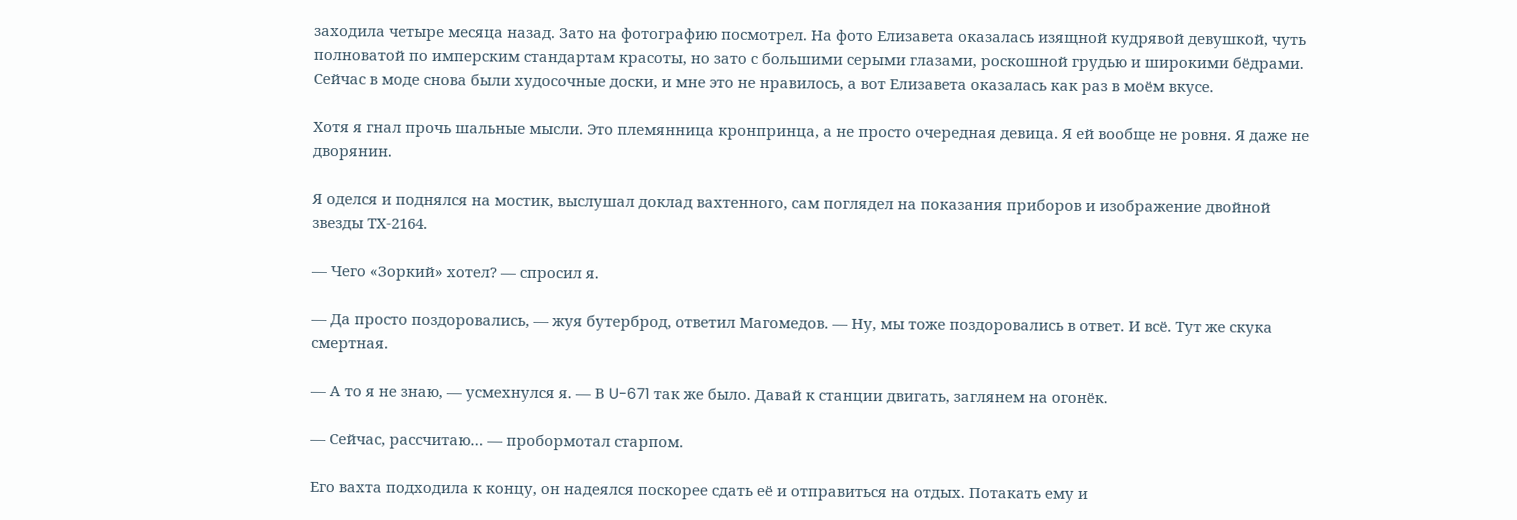заходила четыре месяца назад. Зато на фотографию посмотрел. На фото Елизавета оказалась изящной кудрявой девушкой, чуть полноватой по имперским стандартам красоты, но зато с большими серыми глазами, роскошной грудью и широкими бёдрами. Сейчас в моде снова были худосочные доски, и мне это не нравилось, а вот Елизавета оказалась как раз в моём вкусе.

Хотя я гнал прочь шальные мысли. Это племянница кронпринца, а не просто очередная девица. Я ей вообще не ровня. Я даже не дворянин.

Я оделся и поднялся на мостик, выслушал доклад вахтенного, сам поглядел на показания приборов и изображение двойной звезды ТХ-2164.

— Чего «Зоркий» хотел? — спросил я.

— Да просто поздоровались, — жуя бутерброд, ответил Магомедов. — Ну, мы тоже поздоровались в ответ. И всё. Тут же скука смертная.

— А то я не знаю, — усмехнулся я. — В U-671 так же было. Давай к станции двигать, заглянем на огонёк.

— Сейчас, рассчитаю… — пробормотал старпом.

Его вахта подходила к концу, он надеялся поскорее сдать её и отправиться на отдых. Потакать ему и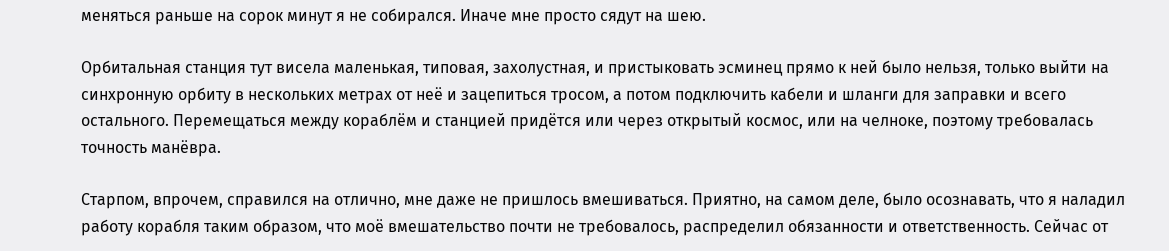меняться раньше на сорок минут я не собирался. Иначе мне просто сядут на шею.

Орбитальная станция тут висела маленькая, типовая, захолустная, и пристыковать эсминец прямо к ней было нельзя, только выйти на синхронную орбиту в нескольких метрах от неё и зацепиться тросом, а потом подключить кабели и шланги для заправки и всего остального. Перемещаться между кораблём и станцией придётся или через открытый космос, или на челноке, поэтому требовалась точность манёвра.

Старпом, впрочем, справился на отлично, мне даже не пришлось вмешиваться. Приятно, на самом деле, было осознавать, что я наладил работу корабля таким образом, что моё вмешательство почти не требовалось, распределил обязанности и ответственность. Сейчас от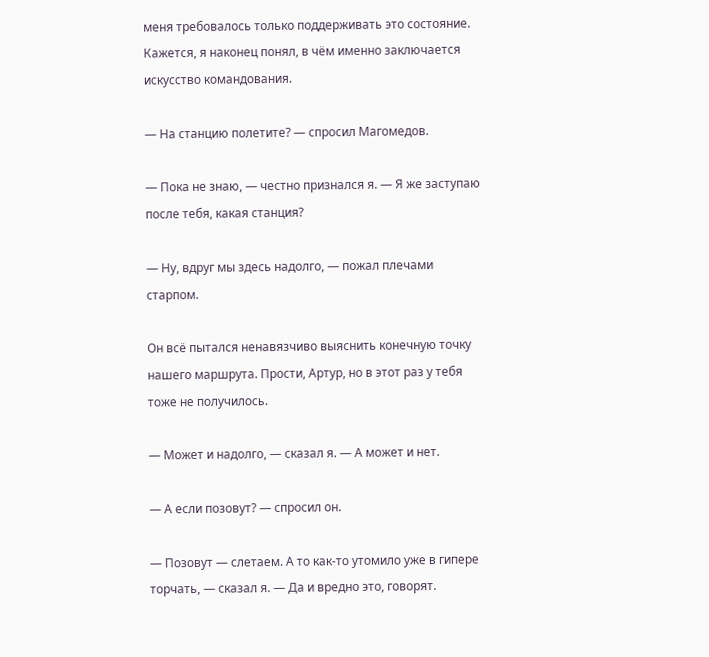меня требовалось только поддерживать это состояние. Кажется, я наконец понял, в чём именно заключается искусство командования.

— На станцию полетите? — спросил Магомедов.

— Пока не знаю, — честно признался я. — Я же заступаю после тебя, какая станция?

— Ну, вдруг мы здесь надолго, — пожал плечами старпом.

Он всё пытался ненавязчиво выяснить конечную точку нашего маршрута. Прости, Артур, но в этот раз у тебя тоже не получилось.

— Может и надолго, — сказал я. — А может и нет.

— А если позовут? — спросил он.

— Позовут — слетаем. А то как-то утомило уже в гипере торчать, — сказал я. — Да и вредно это, говорят.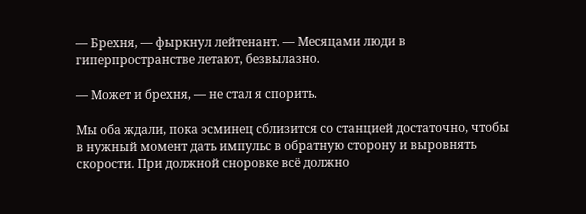— Брехня, — фыркнул лейтенант. — Месяцами люди в гиперпространстве летают, безвылазно.

— Может и брехня, — не стал я спорить.

Мы оба ждали, пока эсминец сблизится со станцией достаточно, чтобы в нужный момент дать импульс в обратную сторону и выровнять скорости. При должной сноровке всё должно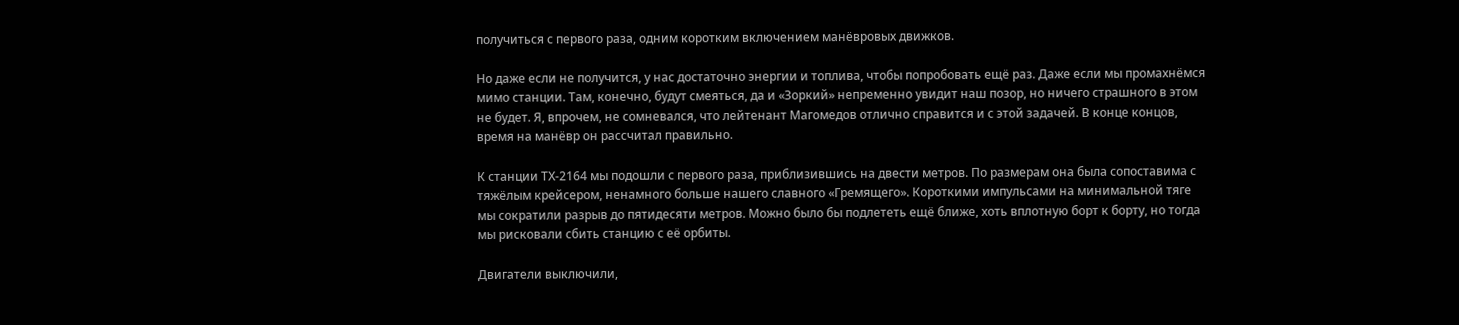получиться с первого раза, одним коротким включением манёвровых движков.

Но даже если не получится, у нас достаточно энергии и топлива, чтобы попробовать ещё раз. Даже если мы промахнёмся мимо станции. Там, конечно, будут смеяться, да и «Зоркий» непременно увидит наш позор, но ничего страшного в этом не будет. Я, впрочем, не сомневался, что лейтенант Магомедов отлично справится и с этой задачей. В конце концов, время на манёвр он рассчитал правильно.

К станции ТХ-2164 мы подошли с первого раза, приблизившись на двести метров. По размерам она была сопоставима с тяжёлым крейсером, ненамного больше нашего славного «Гремящего». Короткими импульсами на минимальной тяге мы сократили разрыв до пятидесяти метров. Можно было бы подлететь ещё ближе, хоть вплотную борт к борту, но тогда мы рисковали сбить станцию с её орбиты.

Двигатели выключили,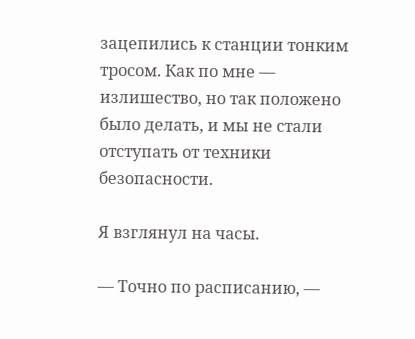зацепились к станции тонким тросом. Как по мне — излишество, но так положено было делать, и мы не стали отступать от техники безопасности.

Я взглянул на часы.

— Точно по расписанию, —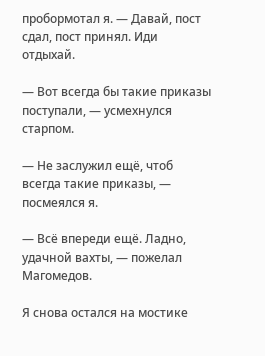пробормотал я. — Давай, пост сдал, пост принял. Иди отдыхай.

— Вот всегда бы такие приказы поступали, — усмехнулся старпом.

— Не заслужил ещё, чтоб всегда такие приказы, — посмеялся я.

— Всё впереди ещё. Ладно, удачной вахты, — пожелал Магомедов.

Я снова остался на мостике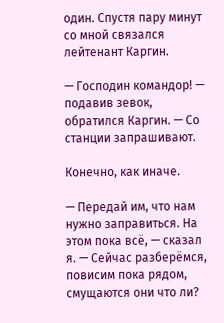один. Спустя пару минут со мной связался лейтенант Каргин.

— Господин командор! — подавив зевок, обратился Каргин. — Со станции запрашивают.

Конечно, как иначе.

— Передай им, что нам нужно заправиться. На этом пока всё, — сказал я. — Сейчас разберёмся, повисим пока рядом, смущаются они что ли?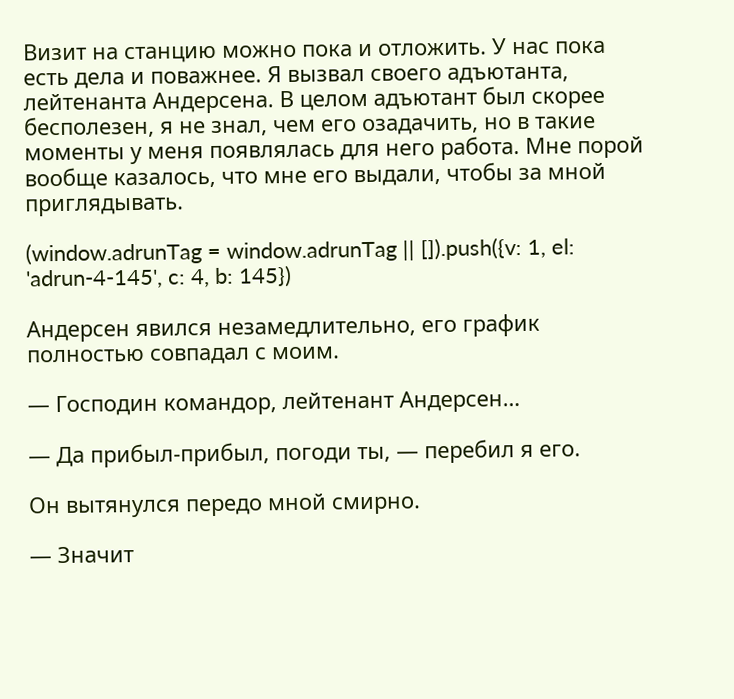Визит на станцию можно пока и отложить. У нас пока есть дела и поважнее. Я вызвал своего адъютанта, лейтенанта Андерсена. В целом адъютант был скорее бесполезен, я не знал, чем его озадачить, но в такие моменты у меня появлялась для него работа. Мне порой вообще казалось, что мне его выдали, чтобы за мной приглядывать.

(window.adrunTag = window.adrunTag || []).push({v: 1, el: 'adrun-4-145', c: 4, b: 145})

Андерсен явился незамедлительно, его график полностью совпадал с моим.

— Господин командор, лейтенант Андерсен…

— Да прибыл-прибыл, погоди ты, — перебил я его.

Он вытянулся передо мной смирно.

— Значит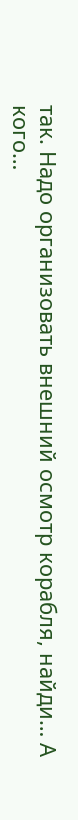так. Надо организовать внешний осмотр корабля, найди… А кого…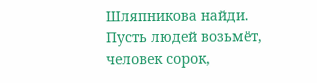Шляпникова найди. Пусть людей возьмёт, человек сорок,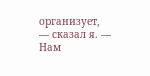организует, — сказал я. — Нам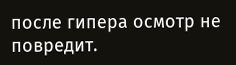после гипера осмотр не повредит.